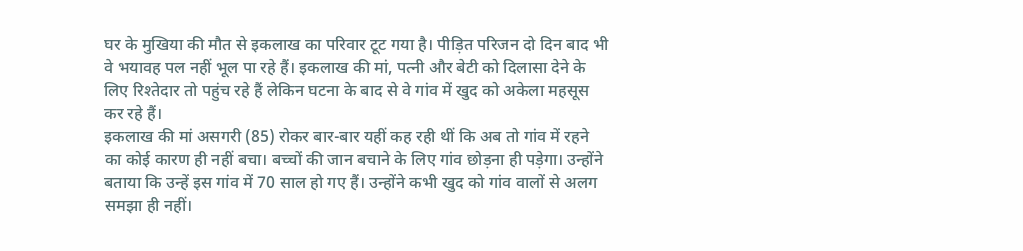घर के मुखिया की मौत से इकलाख का परिवार टूट गया है। पीड़ित परिजन दो दिन बाद भी वे भयावह पल नहीं भूल पा रहे हैं। इकलाख की मां, पत्नी और बेटी को दिलासा देने के लिए रिश्तेदार तो पहुंच रहे हैं लेकिन घटना के बाद से वे गांव में खुद को अकेला महसूस कर रहे हैं।
इकलाख की मां असगरी (85) रोकर बार-बार यहीं कह रही थीं कि अब तो गांव में रहने का कोई कारण ही नहीं बचा। बच्चों की जान बचाने के लिए गांव छोड़ना ही पड़ेगा। उन्होंने बताया कि उन्हें इस गांव में 70 साल हो गए हैं। उन्होंने कभी खुद को गांव वालों से अलग समझा ही नहीं।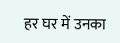हर घर में उनका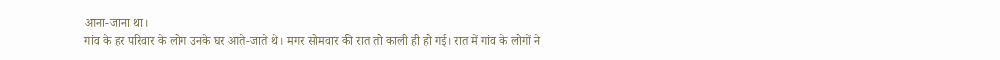आना-जाना था।
गांव के हर परिवार के लोग उनके घर आते-जाते थे। मगर सोमवार की रात तो काली ही हो गई। रात में गांव के लोगों ने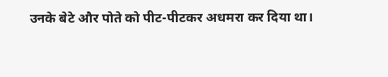उनके बेटे और पोते को पीट-पीटकर अधमरा कर दिया था।